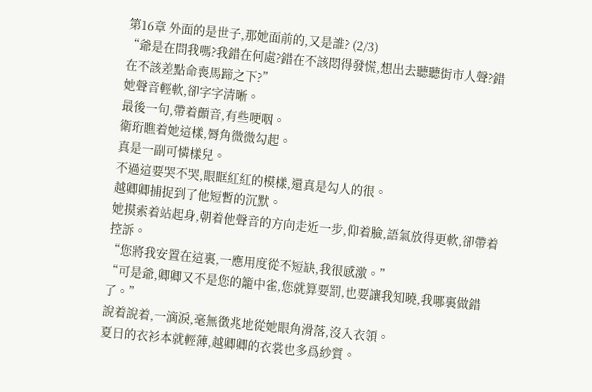第16章 外面的是世子,那她面前的,又是誰? (2/3)
“爺是在問我嗎?我錯在何處?錯在不該悶得發慌,想出去聽聽街市人聲?錯在不該差點命喪馬蹄之下?”
她聲音輕軟,卻字字清晰。
最後一句,帶着顫音,有些哽咽。
衛珩瞧着她這樣,脣角微微勾起。
真是一副可憐樣兒。
不過這要哭不哭,眼眶紅紅的模樣,還真是勾人的很。
越卿卿捕捉到了他短暫的沉默。
她摸索着站起身,朝着他聲音的方向走近一步,仰着臉,語氣放得更軟,卻帶着控訴。
“您將我安置在這裏,一應用度從不短缺,我很感激。”
“可是爺,卿卿又不是您的籠中雀,您就算要罰,也要讓我知曉,我哪裏做錯了。”
說着說着,一滴淚,毫無徵兆地從她眼角滑落,沒入衣領。
夏日的衣衫本就輕薄,越卿卿的衣裳也多爲紗質。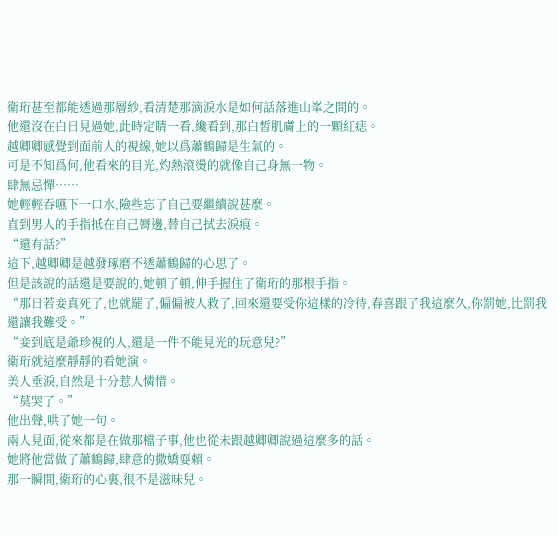衛珩甚至都能透過那層紗,看清楚那滴淚水是如何話落進山峯之間的。
他還沒在白日見過她,此時定睛一看,纔看到,那白皙肌膚上的一顆紅痣。
越卿卿感覺到面前人的視線,她以爲蕭鶴歸是生氣的。
可是不知爲何,他看來的目光,灼熱滾燙的就像自己身無一物。
肆無忌憚……
她輕輕吞嚥下一口水,險些忘了自己要繼續說甚麼。
直到男人的手指抵在自己脣邊,替自己拭去淚痕。
“還有話?”
這下,越卿卿是越發琢磨不透蕭鶴歸的心思了。
但是該說的話還是要說的,她頓了頓,伸手握住了衛珩的那根手指。
“那日若妾真死了,也就罷了,偏偏被人救了,回來還要受你這樣的冷待,春喜跟了我這麼久,你罰她,比罰我還讓我難受。”
“妾到底是爺珍視的人,還是一件不能見光的玩意兒?”
衛珩就這麼靜靜的看她演。
美人垂淚,自然是十分惹人憐惜。
“莫哭了。”
他出聲,哄了她一句。
兩人見面,從來都是在做那檔子事,他也從未跟越卿卿說過這麼多的話。
她將他當做了蕭鶴歸,肆意的撒嬌耍賴。
那一瞬間,衛珩的心裏,很不是滋味兒。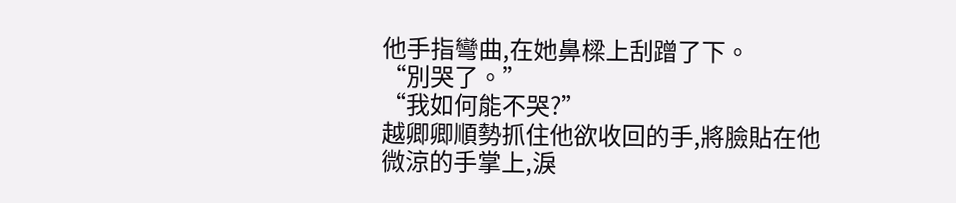他手指彎曲,在她鼻樑上刮蹭了下。
“別哭了。”
“我如何能不哭?”
越卿卿順勢抓住他欲收回的手,將臉貼在他微涼的手掌上,淚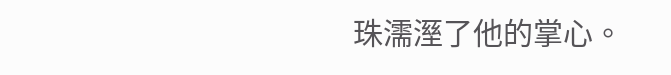珠濡溼了他的掌心。